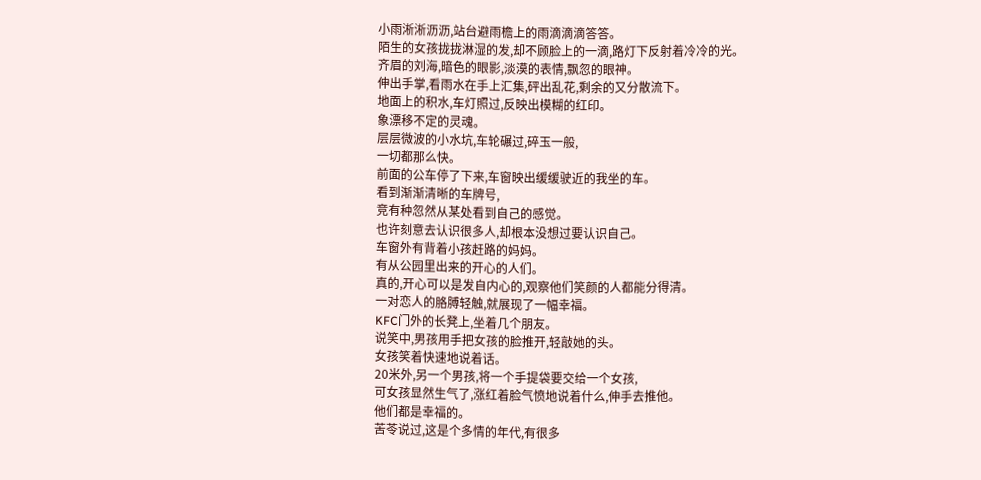小雨淅淅沥沥,站台避雨檐上的雨滴滴滴答答。
陌生的女孩拢拢淋湿的发,却不顾脸上的一滴,路灯下反射着冷冷的光。
齐眉的刘海,暗色的眼影,淡漠的表情,飘忽的眼神。
伸出手掌,看雨水在手上汇集,砰出乱花,剩余的又分散流下。
地面上的积水,车灯照过,反映出模糊的红印。
象漂移不定的灵魂。
层层微波的小水坑,车轮碾过,碎玉一般,
一切都那么快。
前面的公车停了下来,车窗映出缓缓驶近的我坐的车。
看到渐渐清晰的车牌号,
竞有种忽然从某处看到自己的感觉。
也许刻意去认识很多人,却根本没想过要认识自己。
车窗外有背着小孩赶路的妈妈。
有从公园里出来的开心的人们。
真的,开心可以是发自内心的,观察他们笑颜的人都能分得清。
一对恋人的胳膊轻触,就展现了一幅幸福。
KFC门外的长凳上,坐着几个朋友。
说笑中,男孩用手把女孩的脸推开,轻敲她的头。
女孩笑着快速地说着话。
20米外,另一个男孩,将一个手提袋要交给一个女孩,
可女孩显然生气了,涨红着脸气愤地说着什么,伸手去推他。
他们都是幸福的。
苦苓说过,这是个多情的年代,有很多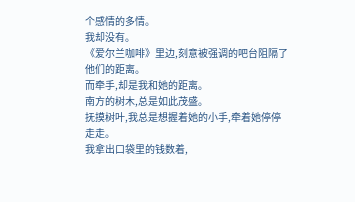个感情的多情。
我却没有。
《爱尔兰咖啡》里边,刻意被强调的吧台阻隔了他们的距离。
而牵手,却是我和她的距离。
南方的树木,总是如此茂盛。
抚摸树叶,我总是想握着她的小手,牵着她停停走走。
我拿出口袋里的钱数着,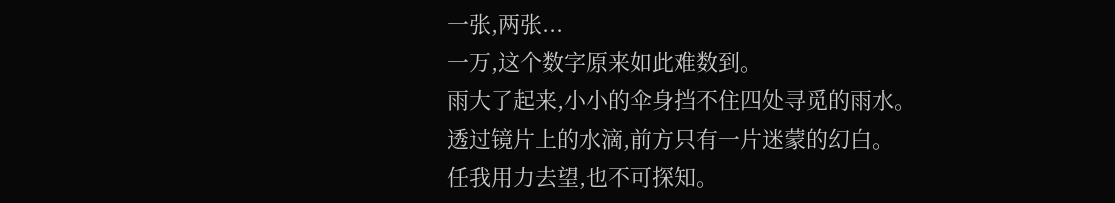一张,两张...
一万,这个数字原来如此难数到。
雨大了起来,小小的伞身挡不住四处寻觅的雨水。
透过镜片上的水滴,前方只有一片迷蒙的幻白。
任我用力去望,也不可探知。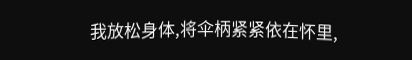我放松身体,将伞柄紧紧依在怀里,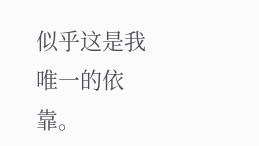似乎这是我唯一的依靠。